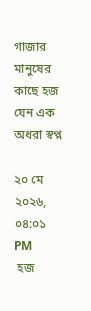গাজার মানুষের কাছে হজ যেন এক অধরা স্বপ্ন

২০ মে ২০২৬, ০৪:০১ PM
 হজ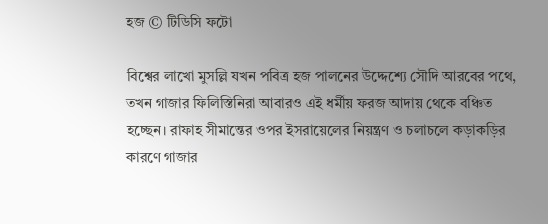হজ © টিডিসি ফটো

বিশ্বের লাখো মুসল্লি যখন পবিত্র হজ পালনের উদ্দেশ্যে সৌদি আরবের পথে, তখন গাজার ফিলিস্তিনিরা আবারও এই ধর্মীয় ফরজ আদায় থেকে বঞ্চিত হচ্ছেন। রাফাহ সীমান্তের ওপর ইসরায়েলের নিয়ন্ত্রণ ও চলাচলে কড়াকড়ির কারণে গাজার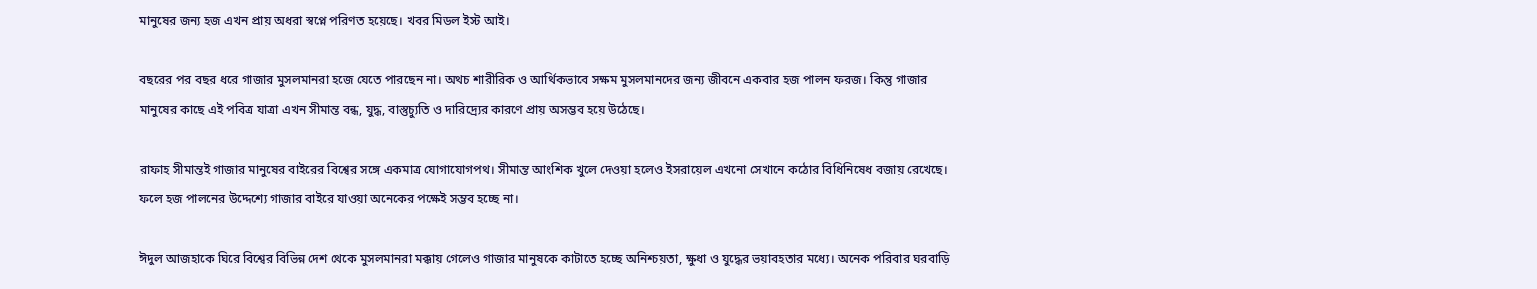মানুষের জন্য হজ এখন প্রায় অধরা স্বপ্নে পরিণত হয়েছে। খবর মিডল ইস্ট আই।

বছরের পর বছর ধরে গাজার মুসলমানরা হজে যেতে পারছেন না। অথচ শারীরিক ও আর্থিকভাবে সক্ষম মুসলমানদের জন্য জীবনে একবার হজ পালন ফরজ। কিন্তু গাজার মানুষের কাছে এই পবিত্র যাত্রা এখন সীমান্ত বন্ধ, যুদ্ধ, বাস্তুচ্যুতি ও দারিদ্র্যের কারণে প্রায় অসম্ভব হয়ে উঠেছে।

রাফাহ সীমান্তই গাজার মানুষের বাইরের বিশ্বের সঙ্গে একমাত্র যোগাযোগপথ। সীমান্ত আংশিক খুলে দেওয়া হলেও ইসরায়েল এখনো সেখানে কঠোর বিধিনিষেধ বজায় রেখেছে। ফলে হজ পালনের উদ্দেশ্যে গাজার বাইরে যাওয়া অনেকের পক্ষেই সম্ভব হচ্ছে না।

ঈদুল আজহাকে ঘিরে বিশ্বের বিভিন্ন দেশ থেকে মুসলমানরা মক্কায় গেলেও গাজার মানুষকে কাটাতে হচ্ছে অনিশ্চয়তা, ক্ষুধা ও যুদ্ধের ভয়াবহতার মধ্যে। অনেক পরিবার ঘরবাড়ি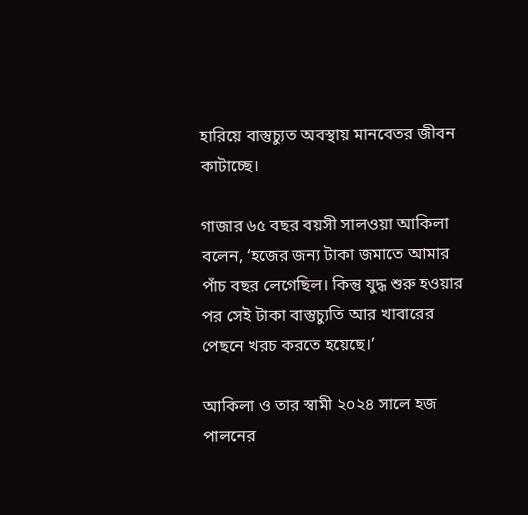হারিয়ে বাস্তুচ্যুত অবস্থায় মানবেতর জীবন কাটাচ্ছে।

গাজার ৬৫ বছর বয়সী সালওয়া আকিলা বলেন, ‘হজের জন্য টাকা জমাতে আমার পাঁচ বছর লেগেছিল। কিন্তু যুদ্ধ শুরু হওয়ার পর সেই টাকা বাস্তুচ্যুতি আর খাবারের পেছনে খরচ করতে হয়েছে।’

আকিলা ও তার স্বামী ২০২৪ সালে হজ পালনের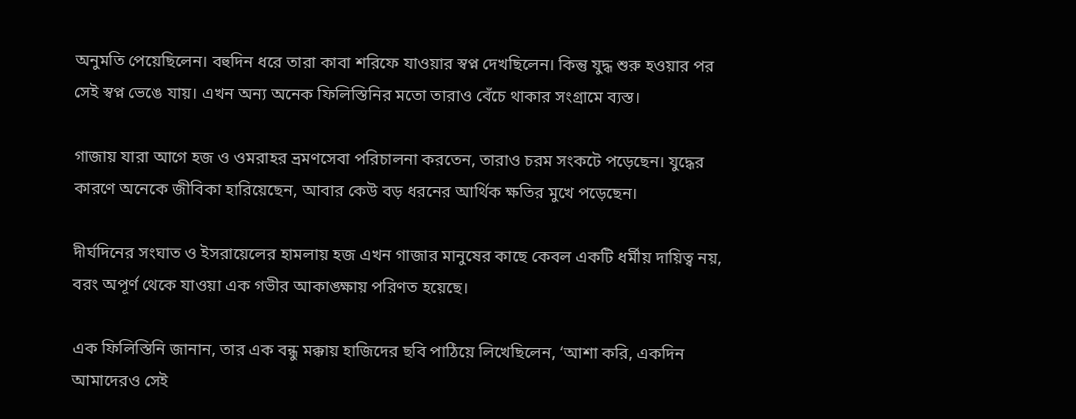অনুমতি পেয়েছিলেন। বহুদিন ধরে তারা কাবা শরিফে যাওয়ার স্বপ্ন দেখছিলেন। কিন্তু যুদ্ধ শুরু হওয়ার পর সেই স্বপ্ন ভেঙে যায়। এখন অন্য অনেক ফিলিস্তিনির মতো তারাও বেঁচে থাকার সংগ্রামে ব্যস্ত।

গাজায় যারা আগে হজ ও ওমরাহর ভ্রমণসেবা পরিচালনা করতেন, তারাও চরম সংকটে পড়েছেন। যুদ্ধের কারণে অনেকে জীবিকা হারিয়েছেন, আবার কেউ বড় ধরনের আর্থিক ক্ষতির মুখে পড়েছেন।

দীর্ঘদিনের সংঘাত ও ইসরায়েলের হামলায় হজ এখন গাজার মানুষের কাছে কেবল একটি ধর্মীয় দায়িত্ব নয়, বরং অপূর্ণ থেকে যাওয়া এক গভীর আকাঙ্ক্ষায় পরিণত হয়েছে।

এক ফিলিস্তিনি জানান, তার এক বন্ধু মক্কায় হাজিদের ছবি পাঠিয়ে লিখেছিলেন, ‘আশা করি, একদিন আমাদেরও সেই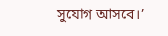সুযোগ আসবে।’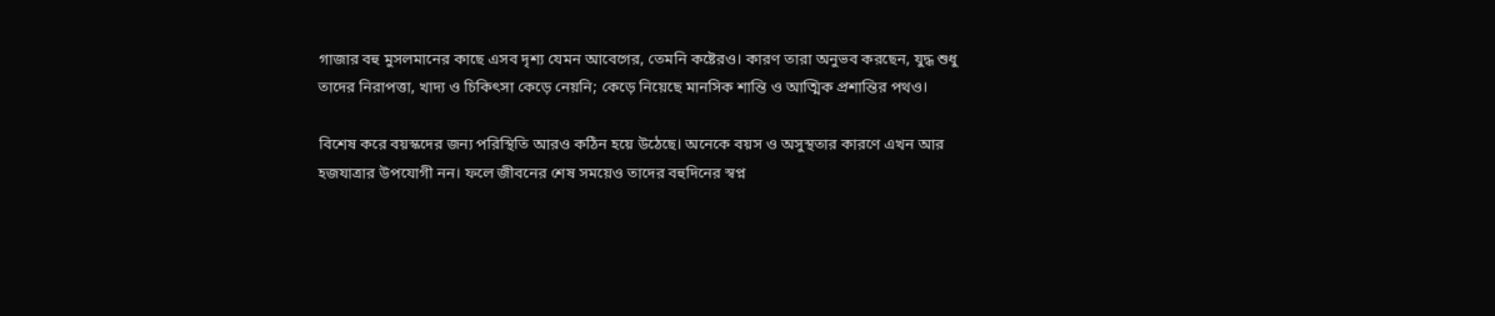গাজার বহু মুসলমানের কাছে এসব দৃশ্য যেমন আবেগের, তেমনি কষ্টেরও। কারণ তারা অনুভব করছেন, যুদ্ধ শুধু তাদের নিরাপত্তা, খাদ্য ও চিকিৎসা কেড়ে নেয়নি; কেড়ে নিয়েছে মানসিক শান্তি ও আত্মিক প্রশান্তির পথও।

বিশেষ করে বয়স্কদের জন্য পরিস্থিতি আরও কঠিন হয়ে উঠেছে। অনেকে বয়স ও অসুস্থতার কারণে এখন আর হজযাত্রার উপযোগী নন। ফলে জীবনের শেষ সময়েও তাদের বহুদিনের স্বপ্ন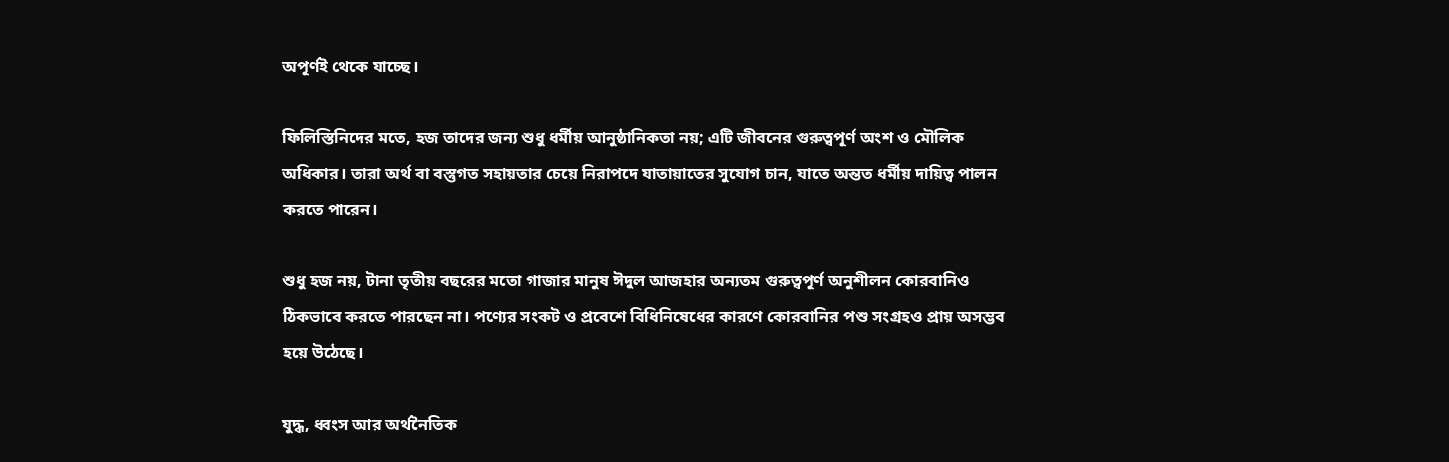অপূর্ণই থেকে যাচ্ছে।

ফিলিস্তিনিদের মতে, হজ তাদের জন্য শুধু ধর্মীয় আনুষ্ঠানিকতা নয়; এটি জীবনের গুরুত্বপূর্ণ অংশ ও মৌলিক অধিকার। তারা অর্থ বা বস্তুগত সহায়তার চেয়ে নিরাপদে যাতায়াতের সুযোগ চান, যাতে অন্তত ধর্মীয় দায়িত্ব পালন করতে পারেন।

শুধু হজ নয়, টানা তৃতীয় বছরের মতো গাজার মানুষ ঈদুল আজহার অন্যতম গুরুত্বপূর্ণ অনুশীলন কোরবানিও ঠিকভাবে করতে পারছেন না। পণ্যের সংকট ও প্রবেশে বিধিনিষেধের কারণে কোরবানির পশু সংগ্রহও প্রায় অসম্ভব হয়ে উঠেছে।

যুদ্ধ, ধ্বংস আর অর্থনৈতিক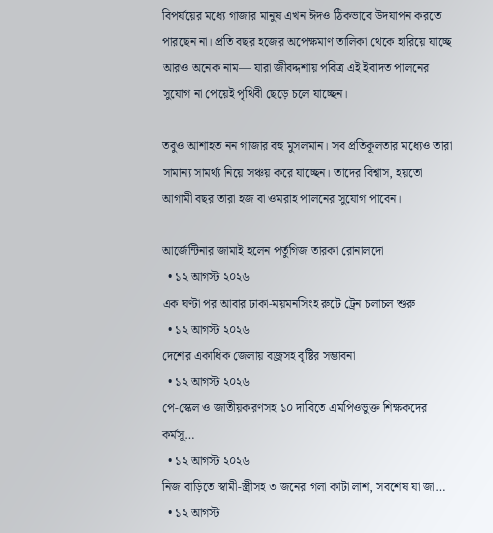বিপর্যয়ের মধ্যে গাজার মানুষ এখন ঈদও ঠিকভাবে উদযাপন করতে পারছেন না। প্রতি বছর হজের অপেক্ষমাণ তালিকা থেকে হারিয়ে যাচ্ছে আরও অনেক নাম— যারা জীবদ্দশায় পবিত্র এই ইবাদত পালনের সুযোগ না পেয়েই পৃথিবী ছেড়ে চলে যাচ্ছেন।

তবুও আশাহত নন গাজার বহু মুসলমান। সব প্রতিকূলতার মধ্যেও তারা সামান্য সামর্থ্য নিয়ে সঞ্চয় করে যাচ্ছেন। তাদের বিশ্বাস, হয়তো আগামী বছর তারা হজ বা ওমরাহ পালনের সুযোগ পাবেন।

আর্জেন্টিনার জামাই হলেন পর্তুগিজ তারকা রোনালদো
  • ১২ আগস্ট ২০২৬
এক ঘণ্টা পর আবার ঢাকা-ময়মনসিংহ রুটে ট্রেন চলাচল শুরু
  • ১২ আগস্ট ২০২৬
দেশের একাধিক জেলায় বজ্রসহ বৃষ্টির সম্ভাবনা
  • ১২ আগস্ট ২০২৬
পে-স্কেল ও জাতীয়করণসহ ১০ দাবিতে এমপিওভুক্ত শিক্ষকদের কর্মসূ…
  • ১২ আগস্ট ২০২৬
নিজ বাড়িতে স্বামী-স্ত্রীসহ ৩ জনের গলা কাটা লাশ, সবশেষ যা জা…
  • ১২ আগস্ট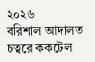২০২৬
বরিশাল আদালত চত্বরে ককটেল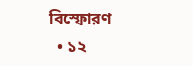বিস্ফোরণ
  • ১২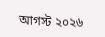আগস্ট ২০২৬